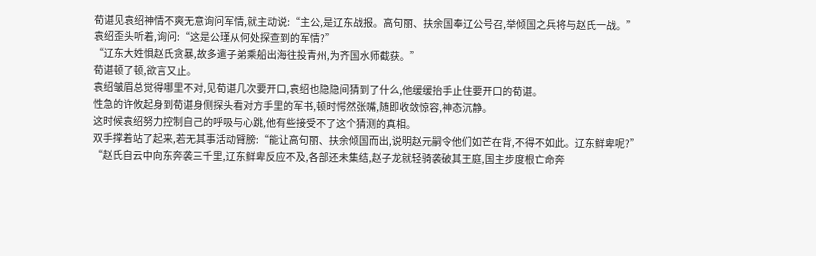荀谌见袁绍神情不爽无意询问军情,就主动说:“主公,是辽东战报。高句丽、扶余国奉辽公号召,举倾国之兵将与赵氏一战。”
袁绍歪头听着,询问:“这是公瑾从何处探查到的军情?”
“辽东大姓惧赵氏贪暴,故多遣子弟乘船出海往投青州,为齐国水师截获。”
荀谌顿了顿,欲言又止。
袁绍皱眉总觉得哪里不对,见荀谌几次要开口,袁绍也隐隐间猜到了什么,他缓缓抬手止住要开口的荀谌。
性急的许攸起身到荀谌身侧探头看对方手里的军书,顿时愕然张嘴,随即收敛惊容,神态沉静。
这时候袁绍努力控制自己的呼吸与心跳,他有些接受不了这个猜测的真相。
双手撑着站了起来,若无其事活动臂膀:“能让高句丽、扶余倾国而出,说明赵元嗣令他们如芒在背,不得不如此。辽东鲜卑呢?”
“赵氏自云中向东奔袭三千里,辽东鲜卑反应不及,各部还未集结,赵子龙就轻骑袭破其王庭,国主步度根亡命奔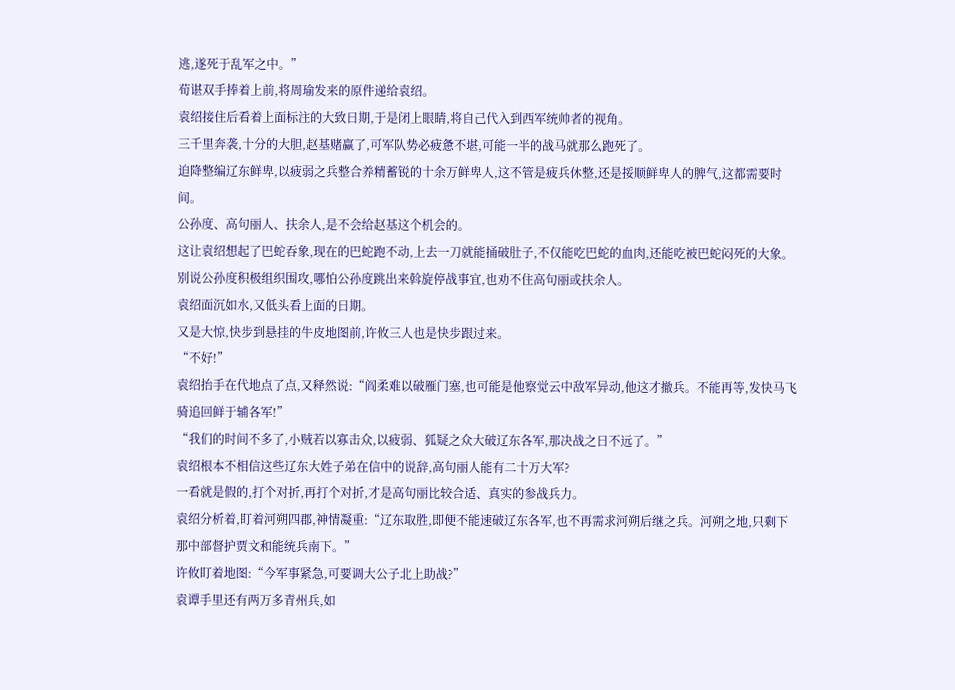逃,遂死于乱军之中。”
荀谌双手捧着上前,将周瑜发来的原件递给袁绍。
袁绍接住后看着上面标注的大致日期,于是闭上眼睛,将自己代入到西军统帅者的视角。
三千里奔袭,十分的大胆,赵基赌赢了,可军队势必疲惫不堪,可能一半的战马就那么跑死了。
迫降整编辽东鲜卑,以疲弱之兵整合养精蓄锐的十余万鲜卑人,这不管是疲兵休整,还是挼顺鲜卑人的脾气,这都需要时间。
公孙度、高句丽人、扶余人,是不会给赵基这个机会的。
这让袁绍想起了巴蛇吞象,现在的巴蛇跑不动,上去一刀就能捅破肚子,不仅能吃巴蛇的血肉,还能吃被巴蛇闷死的大象。
别说公孙度积极组织围攻,哪怕公孙度跳出来斡旋停战事宜,也劝不住高句丽或扶余人。
袁绍面沉如水,又低头看上面的日期。
又是大惊,快步到悬挂的牛皮地图前,许攸三人也是快步跟过来。
“不好!”
袁绍抬手在代地点了点,又释然说:“阎柔难以破雁门塞,也可能是他察觉云中敌军异动,他这才撤兵。不能再等,发快马飞骑追回鲜于辅各军!”
“我们的时间不多了,小贼若以寡击众,以疲弱、狐疑之众大破辽东各军,那决战之日不远了。”
袁绍根本不相信这些辽东大姓子弟在信中的说辞,高句丽人能有二十万大军?
一看就是假的,打个对折,再打个对折,才是高句丽比较合适、真实的参战兵力。
袁绍分析着,盯着河朔四郡,神情凝重:“辽东取胜,即便不能速破辽东各军,也不再需求河朔后继之兵。河朔之地,只剩下那中部督护贾文和能统兵南下。”
许攸盯着地图:“今军事紧急,可要调大公子北上助战?”
袁谭手里还有两万多青州兵,如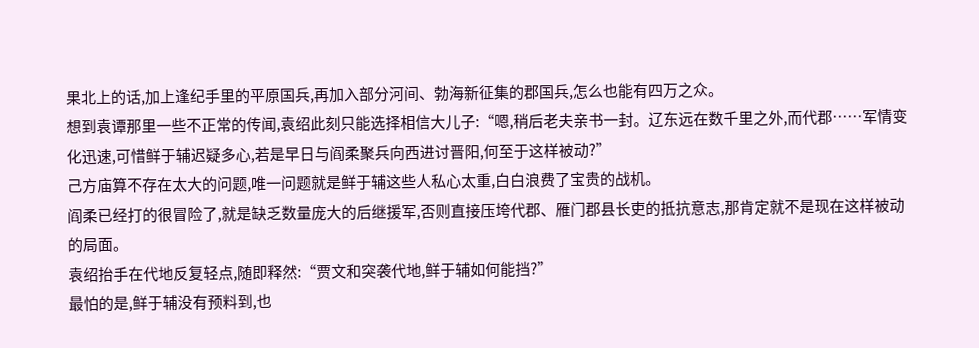果北上的话,加上逢纪手里的平原国兵,再加入部分河间、勃海新征集的郡国兵,怎么也能有四万之众。
想到袁谭那里一些不正常的传闻,袁绍此刻只能选择相信大儿子:“嗯,稍后老夫亲书一封。辽东远在数千里之外,而代郡……军情变化迅速,可惜鲜于辅迟疑多心,若是早日与阎柔聚兵向西进讨晋阳,何至于这样被动?”
己方庙算不存在太大的问题,唯一问题就是鲜于辅这些人私心太重,白白浪费了宝贵的战机。
阎柔已经打的很冒险了,就是缺乏数量庞大的后继援军,否则直接压垮代郡、雁门郡县长吏的抵抗意志,那肯定就不是现在这样被动的局面。
袁绍抬手在代地反复轻点,随即释然:“贾文和突袭代地,鲜于辅如何能挡?”
最怕的是,鲜于辅没有预料到,也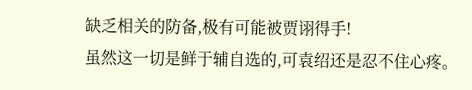缺乏相关的防备,极有可能被贾诩得手!
虽然这一切是鲜于辅自选的,可袁绍还是忍不住心疼。